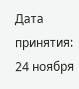Дата принятия: 24 ноября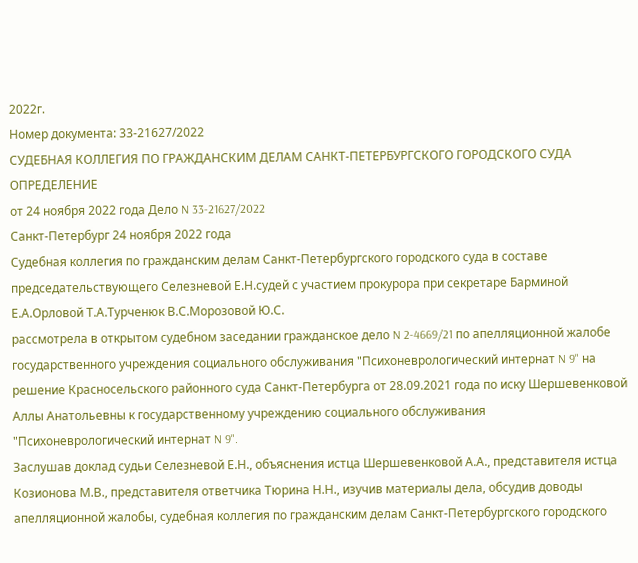2022г.
Номер документа: 33-21627/2022
СУДЕБНАЯ КОЛЛЕГИЯ ПО ГРАЖДАНСКИМ ДЕЛАМ САНКТ-ПЕТЕРБУРГСКОГО ГОРОДСКОГО СУДА
ОПРЕДЕЛЕНИЕ
от 24 ноября 2022 года Дело N 33-21627/2022
Санкт-Петербург 24 ноября 2022 года
Судебная коллегия по гражданским делам Санкт-Петербургского городского суда в составе
председательствующего Селезневой Е.Н.судей с участием прокурора при секретаре Барминой Е.А.Орловой Т.А.Турченюк В.С.Морозовой Ю.С.
рассмотрела в открытом судебном заседании гражданское дело N 2-4669/21 по апелляционной жалобе государственного учреждения социального обслуживания "Психоневрологический интернат N 9" на решение Красносельского районного суда Санкт-Петербурга от 28.09.2021 года по иску Шершевенковой Аллы Анатольевны к государственному учреждению социального обслуживания "Психоневрологический интернат N 9".
Заслушав доклад судьи Селезневой Е.Н., объяснения истца Шершевенковой А.А., представителя истца Козионова М.В., представителя ответчика Тюрина Н.Н., изучив материалы дела, обсудив доводы апелляционной жалобы, судебная коллегия по гражданским делам Санкт-Петербургского городского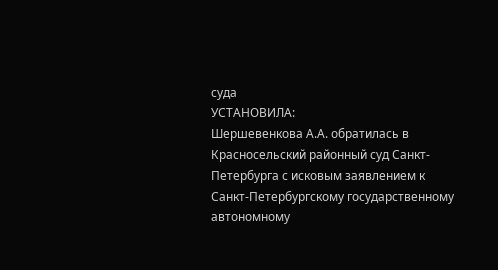суда
УСТАНОВИЛА:
Шершевенкова А.А. обратилась в Красносельский районный суд Санкт-Петербурга с исковым заявлением к Санкт-Петербургскому государственному автономному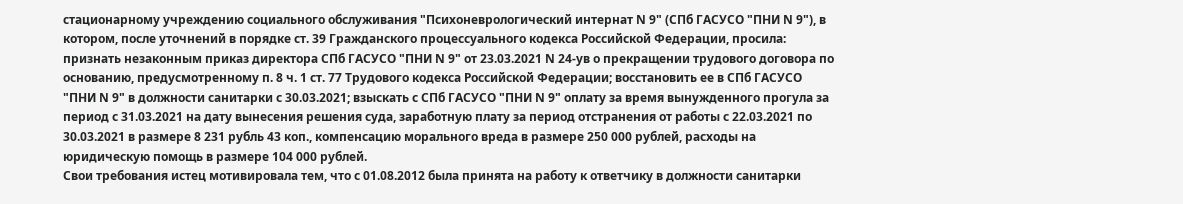стационарному учреждению социального обслуживания "Психоневрологический интернат N 9" (СПб ГАСУСО "ПНИ N 9"), в котором, после уточнений в порядке ст. 39 Гражданского процессуального кодекса Российской Федерации, просила: признать незаконным приказ директора СПб ГАСУСО "ПНИ N 9" от 23.03.2021 N 24-ув о прекращении трудового договора по основанию, предусмотренному п. 8 ч. 1 ст. 77 Трудового кодекса Российской Федерации; восстановить ее в СПб ГАСУСО "ПНИ N 9" в должности санитарки с 30.03.2021; взыскать с СПб ГАСУСО "ПНИ N 9" оплату за время вынужденного прогула за период с 31.03.2021 на дату вынесения решения суда, заработную плату за период отстранения от работы с 22.03.2021 по 30.03.2021 в размере 8 231 рубль 43 коп., компенсацию морального вреда в размере 250 000 рублей, расходы на юридическую помощь в размере 104 000 рублей.
Свои требования истец мотивировала тем, что с 01.08.2012 была принята на работу к ответчику в должности санитарки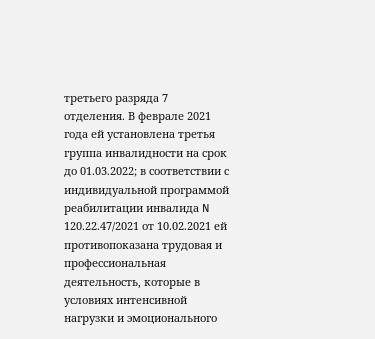третьего разряда 7 отделения. В феврале 2021 года ей установлена третья группа инвалидности на срок до 01.03.2022; в соответствии с индивидуальной программой реабилитации инвалида N 120.22.47/2021 от 10.02.2021 ей противопоказана трудовая и профессиональная деятельность, которые в условиях интенсивной нагрузки и эмоционального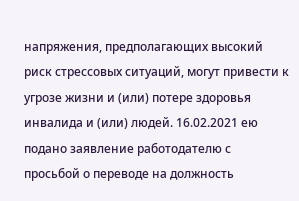напряжения, предполагающих высокий риск стрессовых ситуаций, могут привести к угрозе жизни и (или) потере здоровья инвалида и (или) людей. 16.02.2021 ею подано заявление работодателю с просьбой о переводе на должность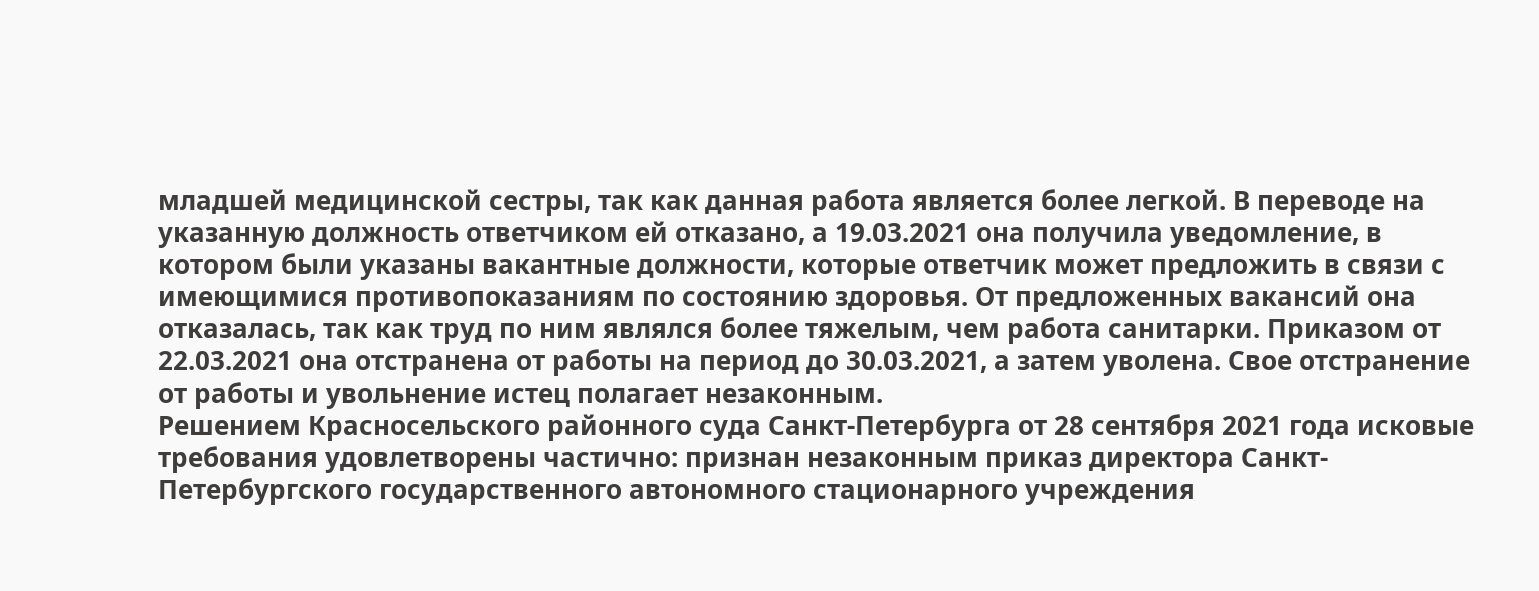младшей медицинской сестры, так как данная работа является более легкой. В переводе на указанную должность ответчиком ей отказано, а 19.03.2021 она получила уведомление, в котором были указаны вакантные должности, которые ответчик может предложить в связи с имеющимися противопоказаниям по состоянию здоровья. От предложенных вакансий она отказалась, так как труд по ним являлся более тяжелым, чем работа санитарки. Приказом от 22.03.2021 она отстранена от работы на период до 30.03.2021, а затем уволена. Свое отстранение от работы и увольнение истец полагает незаконным.
Решением Красносельского районного суда Санкт-Петербурга от 28 сентября 2021 года исковые требования удовлетворены частично: признан незаконным приказ директора Санкт-Петербургского государственного автономного стационарного учреждения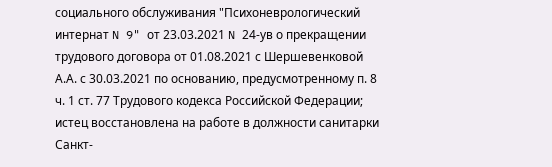социального обслуживания "Психоневрологический интернат N 9" от 23.03.2021 N 24-ув о прекращении трудового договора от 01.08.2021 с Шершевенковой А.А. с 30.03.2021 по основанию, предусмотренному п. 8 ч. 1 ст. 77 Трудового кодекса Российской Федерации; истец восстановлена на работе в должности санитарки Санкт-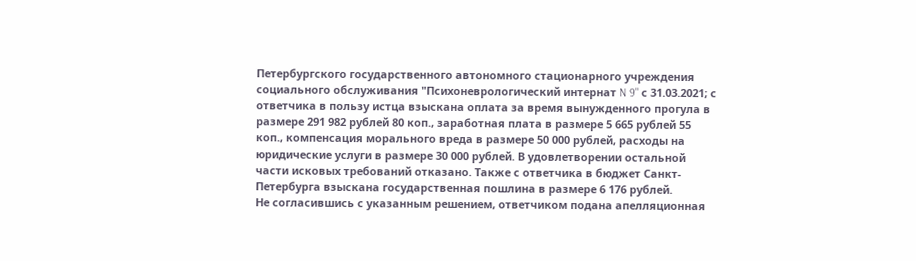Петербургского государственного автономного стационарного учреждения социального обслуживания "Психоневрологический интернат N 9" с 31.03.2021; с ответчика в пользу истца взыскана оплата за время вынужденного прогула в размере 291 982 рублей 80 коп., заработная плата в размере 5 665 рублей 55 коп., компенсация морального вреда в размере 50 000 рублей, расходы на юридические услуги в размере 30 000 рублей. В удовлетворении остальной части исковых требований отказано. Также с ответчика в бюджет Санкт-Петербурга взыскана государственная пошлина в размере 6 176 рублей.
Не согласившись с указанным решением, ответчиком подана апелляционная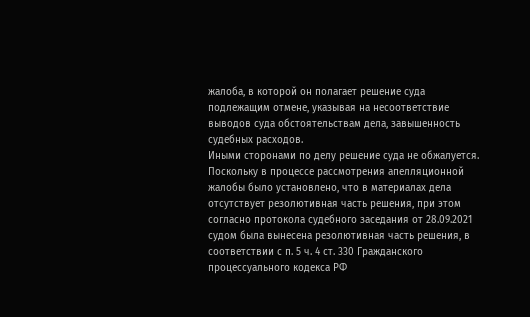жалоба, в которой он полагает решение суда подлежащим отмене, указывая на несоответствие выводов суда обстоятельствам дела, завышенность судебных расходов.
Иными сторонами по делу решение суда не обжалуется.
Поскольку в процессе рассмотрения апелляционной жалобы было установлено, что в материалах дела отсутствует резолютивная часть решения, при этом согласно протокола судебного заседания от 28.09.2021 судом была вынесена резолютивная часть решения, в соответствии с п. 5 ч. 4 ст. 330 Гражданского процессуального кодекса РФ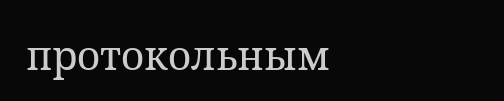протокольным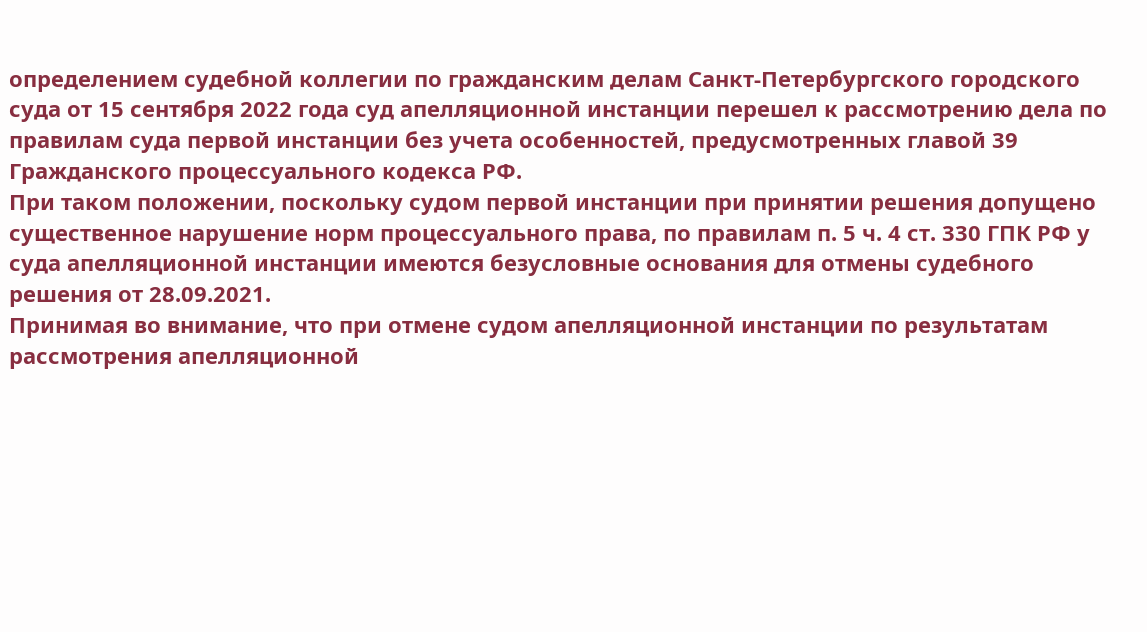определением судебной коллегии по гражданским делам Санкт-Петербургского городского суда от 15 сентября 2022 года суд апелляционной инстанции перешел к рассмотрению дела по правилам суда первой инстанции без учета особенностей, предусмотренных главой 39 Гражданского процессуального кодекса РФ.
При таком положении, поскольку судом первой инстанции при принятии решения допущено существенное нарушение норм процессуального права, по правилам п. 5 ч. 4 ст. 330 ГПК РФ у суда апелляционной инстанции имеются безусловные основания для отмены судебного решения от 28.09.2021.
Принимая во внимание, что при отмене судом апелляционной инстанции по результатам рассмотрения апелляционной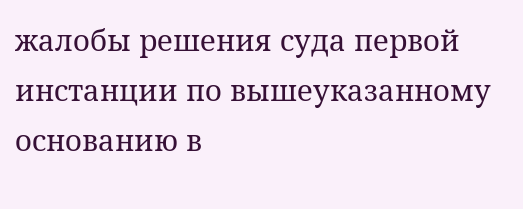жалобы решения суда первой инстанции по вышеуказанному основанию в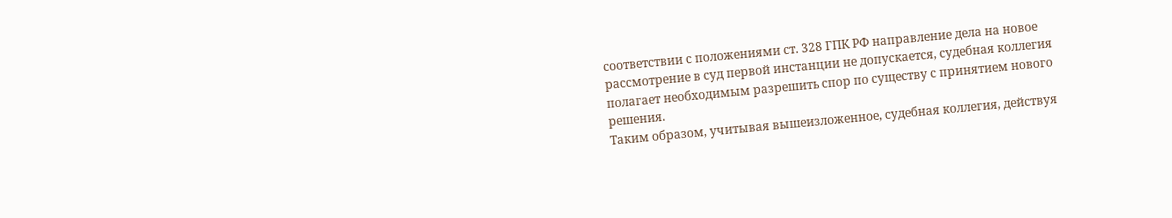соответствии с положениями ст. 328 ГПК РФ направление дела на новое рассмотрение в суд первой инстанции не допускается, судебная коллегия полагает необходимым разрешить спор по существу с принятием нового решения.
Таким образом, учитывая вышеизложенное, судебная коллегия, действуя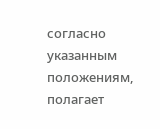согласно указанным положениям, полагает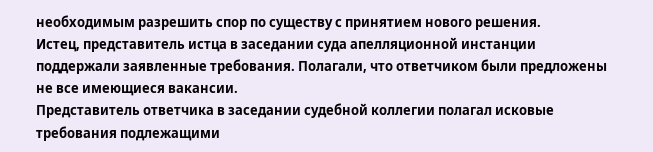необходимым разрешить спор по существу с принятием нового решения.
Истец, представитель истца в заседании суда апелляционной инстанции поддержали заявленные требования. Полагали, что ответчиком были предложены не все имеющиеся вакансии.
Представитель ответчика в заседании судебной коллегии полагал исковые требования подлежащими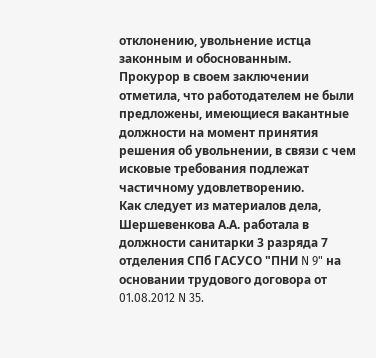отклонению, увольнение истца законным и обоснованным.
Прокурор в своем заключении отметила, что работодателем не были предложены, имеющиеся вакантные должности на момент принятия решения об увольнении, в связи с чем исковые требования подлежат частичному удовлетворению.
Как следует из материалов дела, Шершевенкова А.А. работала в должности санитарки 3 разряда 7 отделения СПб ГАСУСО "ПНИ N 9" на основании трудового договора от 01.08.2012 N 35.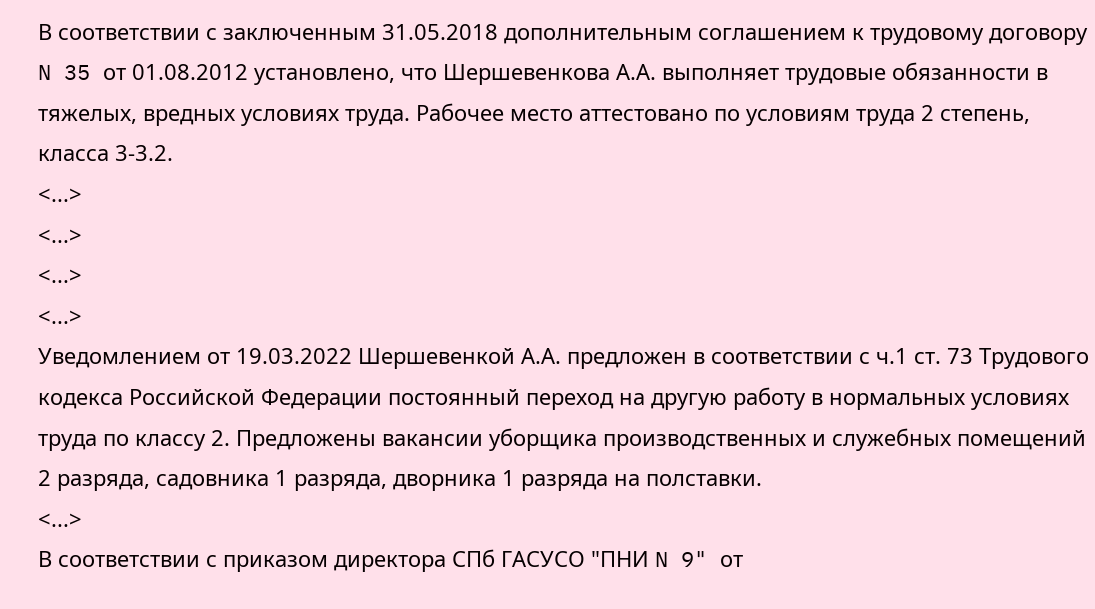В соответствии с заключенным 31.05.2018 дополнительным соглашением к трудовому договору N 35 от 01.08.2012 установлено, что Шершевенкова А.А. выполняет трудовые обязанности в тяжелых, вредных условиях труда. Рабочее место аттестовано по условиям труда 2 степень, класса 3-3.2.
<...>
<...>
<...>
<...>
Уведомлением от 19.03.2022 Шершевенкой А.А. предложен в соответствии с ч.1 ст. 73 Трудового кодекса Российской Федерации постоянный переход на другую работу в нормальных условиях труда по классу 2. Предложены вакансии уборщика производственных и служебных помещений 2 разряда, садовника 1 разряда, дворника 1 разряда на полставки.
<...>
В соответствии с приказом директора СПб ГАСУСО "ПНИ N 9" от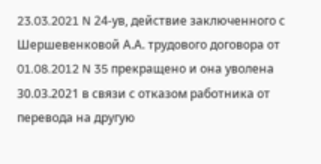23.03.2021 N 24-ув, действие заключенного с Шершевенковой А.А. трудового договора от 01.08.2012 N 35 прекращено и она уволена 30.03.2021 в связи с отказом работника от перевода на другую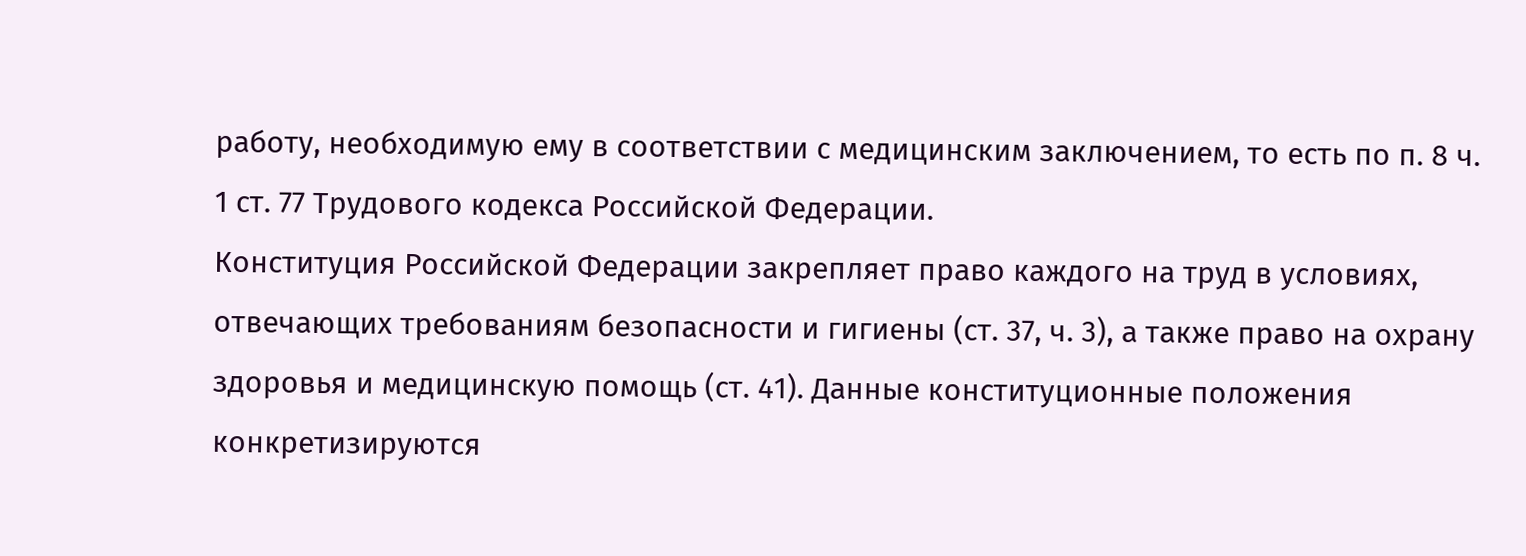работу, необходимую ему в соответствии с медицинским заключением, то есть по п. 8 ч. 1 ст. 77 Трудового кодекса Российской Федерации.
Конституция Российской Федерации закрепляет право каждого на труд в условиях, отвечающих требованиям безопасности и гигиены (ст. 37, ч. 3), а также право на охрану здоровья и медицинскую помощь (ст. 41). Данные конституционные положения конкретизируются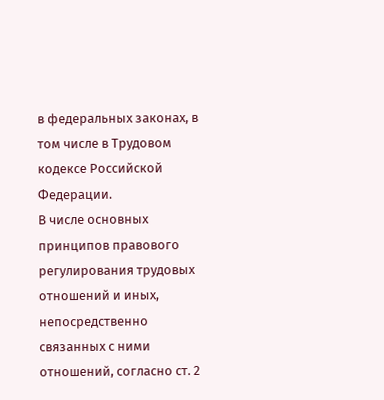в федеральных законах, в том числе в Трудовом кодексе Российской Федерации.
В числе основных принципов правового регулирования трудовых отношений и иных, непосредственно связанных с ними отношений, согласно ст. 2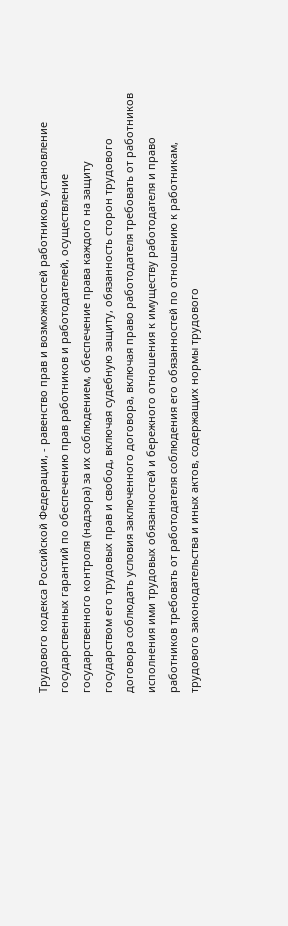Трудового кодекса Российской Федерации, - равенство прав и возможностей работников, установление государственных гарантий по обеспечению прав работников и работодателей, осуществление государственного контроля (надзора) за их соблюдением, обеспечение права каждого на защиту государством его трудовых прав и свобод, включая судебную защиту, обязанность сторон трудового договора соблюдать условия заключенного договора, включая право работодателя требовать от работников исполнения ими трудовых обязанностей и бережного отношения к имуществу работодателя и право работников требовать от работодателя соблюдения его обязанностей по отношению к работникам, трудового законодательства и иных актов, содержащих нормы трудового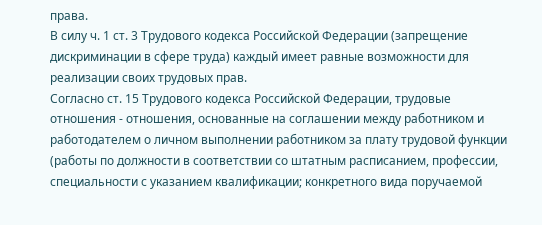права.
В силу ч. 1 ст. 3 Трудового кодекса Российской Федерации (запрещение дискриминации в сфере труда) каждый имеет равные возможности для реализации своих трудовых прав.
Согласно ст. 15 Трудового кодекса Российской Федерации, трудовые отношения - отношения, основанные на соглашении между работником и работодателем о личном выполнении работником за плату трудовой функции (работы по должности в соответствии со штатным расписанием, профессии, специальности с указанием квалификации; конкретного вида поручаемой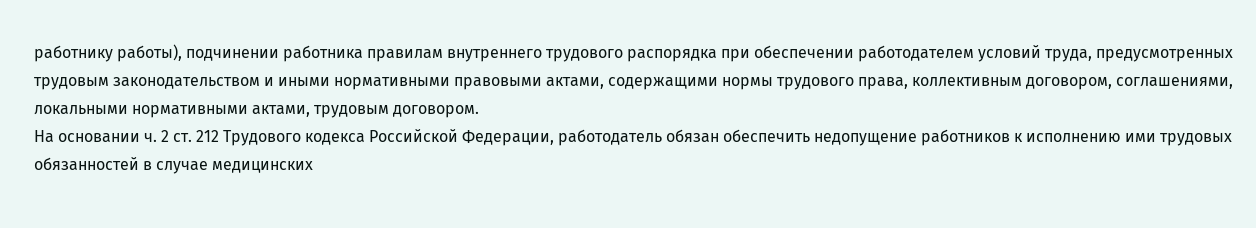работнику работы), подчинении работника правилам внутреннего трудового распорядка при обеспечении работодателем условий труда, предусмотренных трудовым законодательством и иными нормативными правовыми актами, содержащими нормы трудового права, коллективным договором, соглашениями, локальными нормативными актами, трудовым договором.
На основании ч. 2 ст. 212 Трудового кодекса Российской Федерации, работодатель обязан обеспечить недопущение работников к исполнению ими трудовых обязанностей в случае медицинских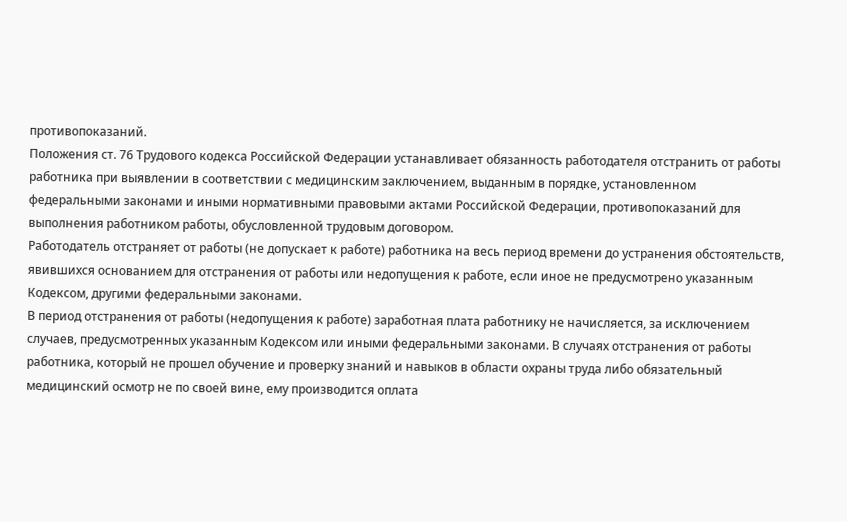противопоказаний.
Положения ст. 76 Трудового кодекса Российской Федерации устанавливает обязанность работодателя отстранить от работы работника при выявлении в соответствии с медицинским заключением, выданным в порядке, установленном федеральными законами и иными нормативными правовыми актами Российской Федерации, противопоказаний для выполнения работником работы, обусловленной трудовым договором.
Работодатель отстраняет от работы (не допускает к работе) работника на весь период времени до устранения обстоятельств, явившихся основанием для отстранения от работы или недопущения к работе, если иное не предусмотрено указанным Кодексом, другими федеральными законами.
В период отстранения от работы (недопущения к работе) заработная плата работнику не начисляется, за исключением случаев, предусмотренных указанным Кодексом или иными федеральными законами. В случаях отстранения от работы работника, который не прошел обучение и проверку знаний и навыков в области охраны труда либо обязательный медицинский осмотр не по своей вине, ему производится оплата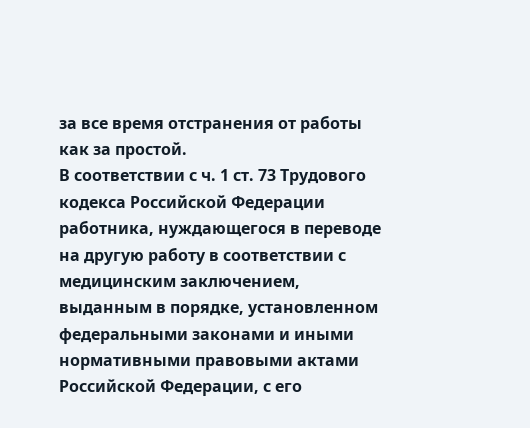за все время отстранения от работы как за простой.
В соответствии с ч. 1 ст. 73 Трудового кодекса Российской Федерации работника, нуждающегося в переводе на другую работу в соответствии с медицинским заключением, выданным в порядке, установленном федеральными законами и иными нормативными правовыми актами Российской Федерации, с его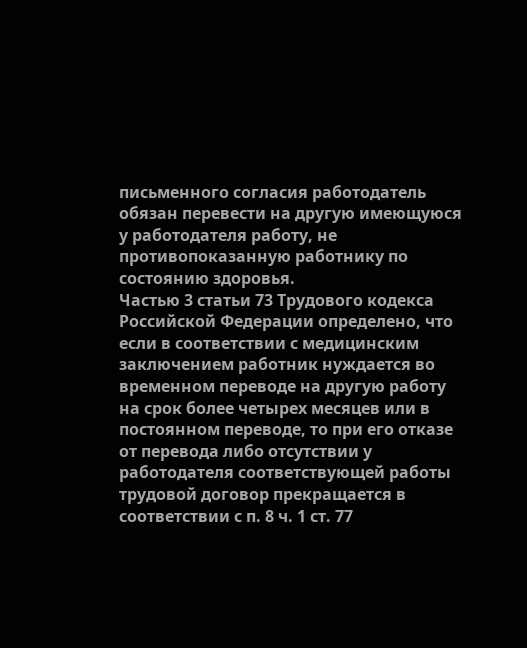письменного согласия работодатель обязан перевести на другую имеющуюся у работодателя работу, не противопоказанную работнику по состоянию здоровья.
Частью 3 статьи 73 Трудового кодекса Российской Федерации определено, что если в соответствии с медицинским заключением работник нуждается во временном переводе на другую работу на срок более четырех месяцев или в постоянном переводе, то при его отказе от перевода либо отсутствии у работодателя соответствующей работы трудовой договор прекращается в соответствии с п. 8 ч. 1 ст. 77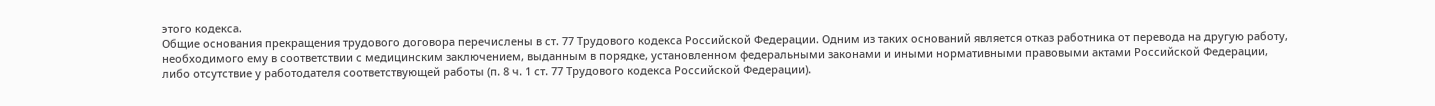этого кодекса.
Общие основания прекращения трудового договора перечислены в ст. 77 Трудового кодекса Российской Федерации. Одним из таких оснований является отказ работника от перевода на другую работу, необходимого ему в соответствии с медицинским заключением, выданным в порядке, установленном федеральными законами и иными нормативными правовыми актами Российской Федерации, либо отсутствие у работодателя соответствующей работы (п. 8 ч. 1 ст. 77 Трудового кодекса Российской Федерации).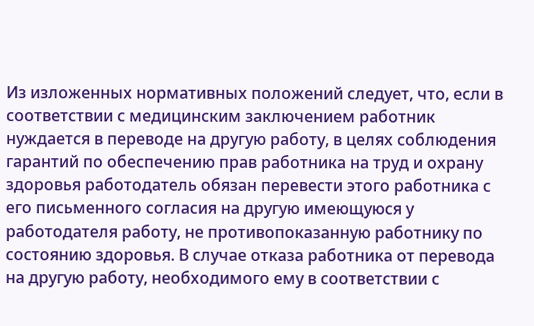Из изложенных нормативных положений следует, что, если в соответствии с медицинским заключением работник нуждается в переводе на другую работу, в целях соблюдения гарантий по обеспечению прав работника на труд и охрану здоровья работодатель обязан перевести этого работника с его письменного согласия на другую имеющуюся у работодателя работу, не противопоказанную работнику по состоянию здоровья. В случае отказа работника от перевода на другую работу, необходимого ему в соответствии с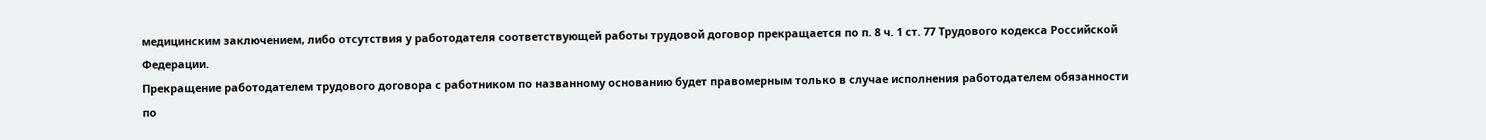медицинским заключением, либо отсутствия у работодателя соответствующей работы трудовой договор прекращается по п. 8 ч. 1 ст. 77 Трудового кодекса Российской Федерации.
Прекращение работодателем трудового договора с работником по названному основанию будет правомерным только в случае исполнения работодателем обязанности по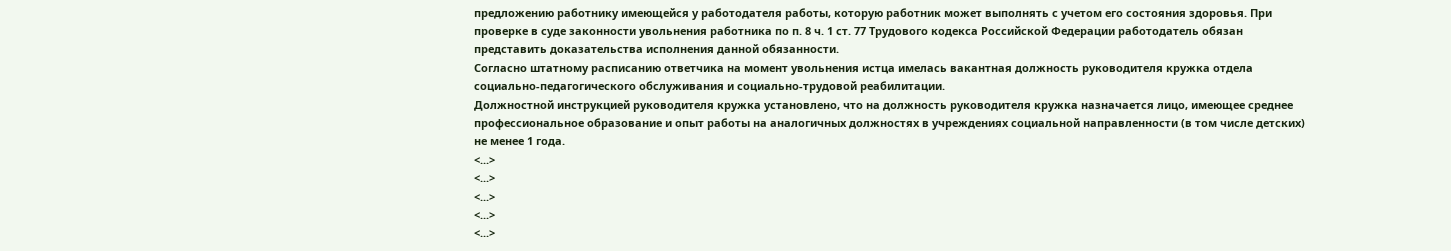предложению работнику имеющейся у работодателя работы, которую работник может выполнять с учетом его состояния здоровья. При проверке в суде законности увольнения работника по п. 8 ч. 1 ст. 77 Трудового кодекса Российской Федерации работодатель обязан представить доказательства исполнения данной обязанности.
Согласно штатному расписанию ответчика на момент увольнения истца имелась вакантная должность руководителя кружка отдела социально-педагогического обслуживания и социально-трудовой реабилитации.
Должностной инструкцией руководителя кружка установлено, что на должность руководителя кружка назначается лицо, имеющее среднее профессиональное образование и опыт работы на аналогичных должностях в учреждениях социальной направленности (в том числе детских) не менее 1 года.
<...>
<...>
<...>
<...>
<...>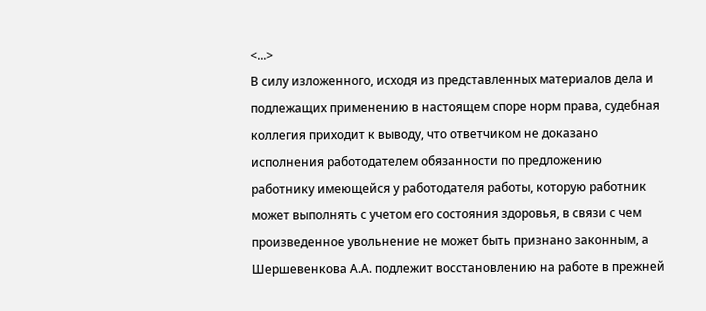<...>
В силу изложенного, исходя из представленных материалов дела и подлежащих применению в настоящем споре норм права, судебная коллегия приходит к выводу, что ответчиком не доказано исполнения работодателем обязанности по предложению работнику имеющейся у работодателя работы, которую работник может выполнять с учетом его состояния здоровья, в связи с чем произведенное увольнение не может быть признано законным, а Шершевенкова А.А. подлежит восстановлению на работе в прежней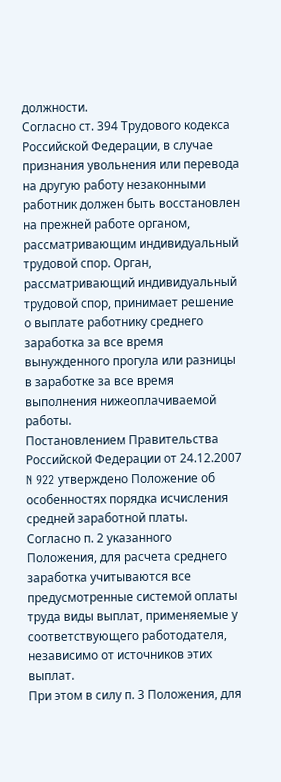должности.
Согласно ст. 394 Трудового кодекса Российской Федерации, в случае признания увольнения или перевода на другую работу незаконными работник должен быть восстановлен на прежней работе органом, рассматривающим индивидуальный трудовой спор. Орган, рассматривающий индивидуальный трудовой спор, принимает решение о выплате работнику среднего заработка за все время вынужденного прогула или разницы в заработке за все время выполнения нижеоплачиваемой работы.
Постановлением Правительства Российской Федерации от 24.12.2007 N 922 утверждено Положение об особенностях порядка исчисления средней заработной платы.
Согласно п. 2 указанного Положения, для расчета среднего заработка учитываются все предусмотренные системой оплаты труда виды выплат, применяемые у соответствующего работодателя, независимо от источников этих выплат.
При этом в силу п. 3 Положения, для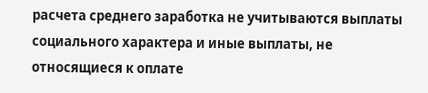расчета среднего заработка не учитываются выплаты социального характера и иные выплаты, не относящиеся к оплате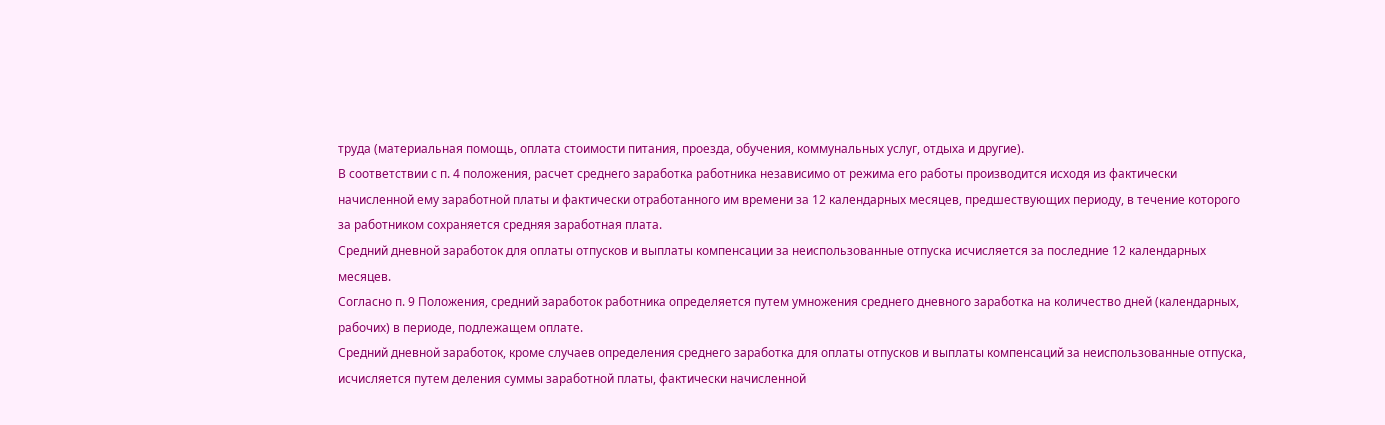труда (материальная помощь, оплата стоимости питания, проезда, обучения, коммунальных услуг, отдыха и другие).
В соответствии с п. 4 положения, расчет среднего заработка работника независимо от режима его работы производится исходя из фактически начисленной ему заработной платы и фактически отработанного им времени за 12 календарных месяцев, предшествующих периоду, в течение которого за работником сохраняется средняя заработная плата.
Средний дневной заработок для оплаты отпусков и выплаты компенсации за неиспользованные отпуска исчисляется за последние 12 календарных месяцев.
Согласно п. 9 Положения, средний заработок работника определяется путем умножения среднего дневного заработка на количество дней (календарных, рабочих) в периоде, подлежащем оплате.
Средний дневной заработок, кроме случаев определения среднего заработка для оплаты отпусков и выплаты компенсаций за неиспользованные отпуска, исчисляется путем деления суммы заработной платы, фактически начисленной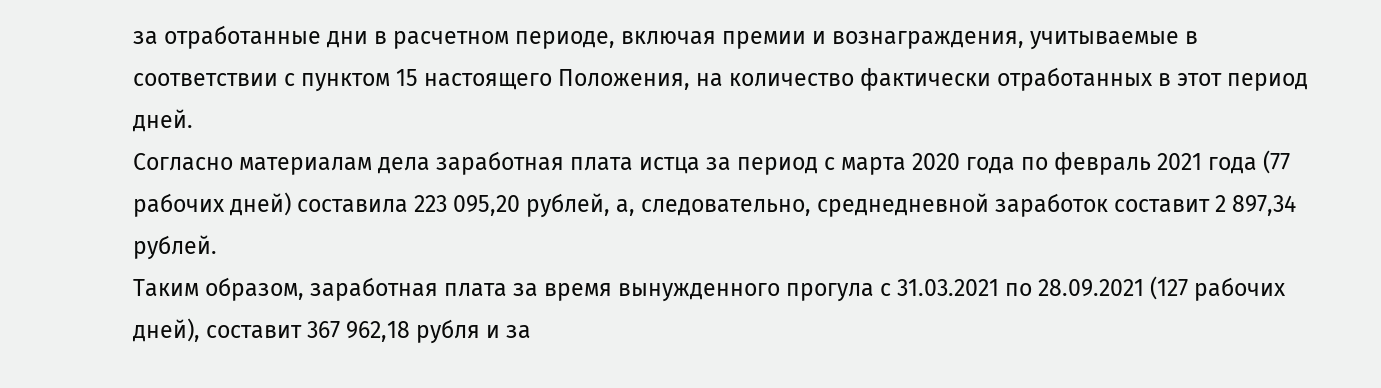за отработанные дни в расчетном периоде, включая премии и вознаграждения, учитываемые в соответствии с пунктом 15 настоящего Положения, на количество фактически отработанных в этот период дней.
Согласно материалам дела заработная плата истца за период с марта 2020 года по февраль 2021 года (77 рабочих дней) составила 223 095,20 рублей, а, следовательно, среднедневной заработок составит 2 897,34 рублей.
Таким образом, заработная плата за время вынужденного прогула с 31.03.2021 по 28.09.2021 (127 рабочих дней), составит 367 962,18 рубля и за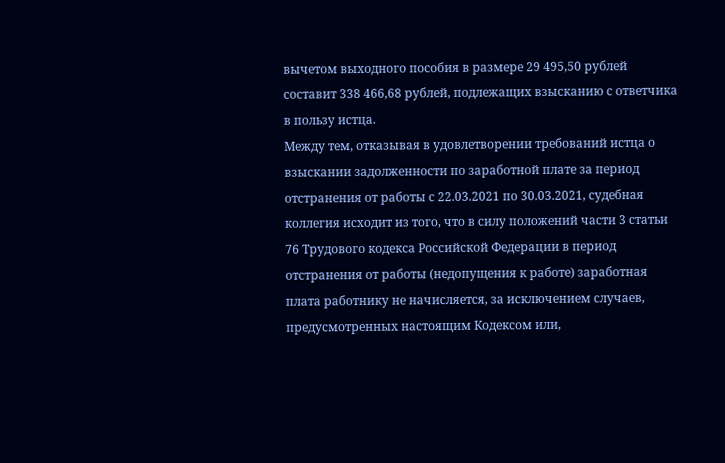вычетом выходного пособия в размере 29 495,50 рублей составит 338 466,68 рублей, подлежащих взысканию с ответчика в пользу истца.
Между тем, отказывая в удовлетворении требований истца о взыскании задолженности по заработной плате за период отстранения от работы с 22.03.2021 по 30.03.2021, судебная коллегия исходит из того, что в силу положений части 3 статьи 76 Трудового кодекса Российской Федерации в период отстранения от работы (недопущения к работе) заработная плата работнику не начисляется, за исключением случаев, предусмотренных настоящим Кодексом или,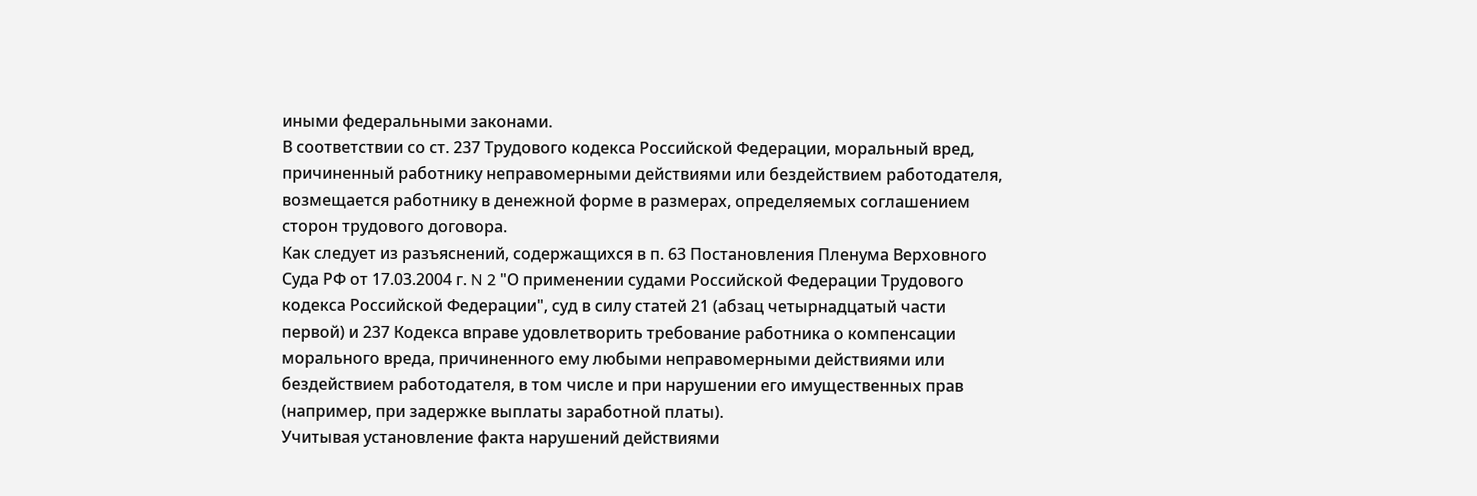иными федеральными законами.
В соответствии со ст. 237 Трудового кодекса Российской Федерации, моральный вред, причиненный работнику неправомерными действиями или бездействием работодателя, возмещается работнику в денежной форме в размерах, определяемых соглашением сторон трудового договора.
Как следует из разъяснений, содержащихся в п. 63 Постановления Пленума Верховного Суда РФ от 17.03.2004 г. N 2 "О применении судами Российской Федерации Трудового кодекса Российской Федерации", суд в силу статей 21 (абзац четырнадцатый части первой) и 237 Кодекса вправе удовлетворить требование работника о компенсации морального вреда, причиненного ему любыми неправомерными действиями или бездействием работодателя, в том числе и при нарушении его имущественных прав (например, при задержке выплаты заработной платы).
Учитывая установление факта нарушений действиями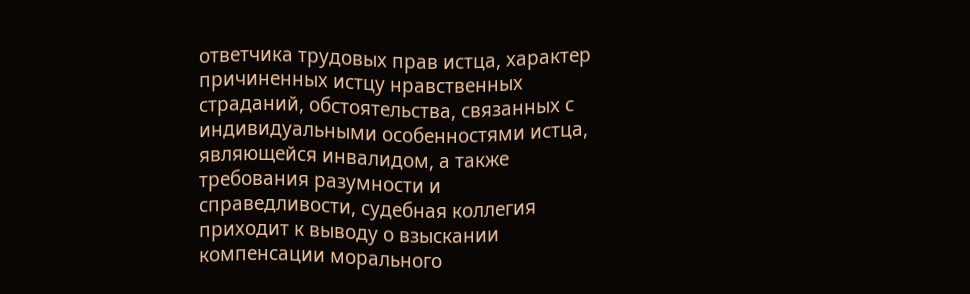ответчика трудовых прав истца, характер причиненных истцу нравственных страданий, обстоятельства, связанных с индивидуальными особенностями истца, являющейся инвалидом, а также требования разумности и справедливости, судебная коллегия приходит к выводу о взыскании компенсации морального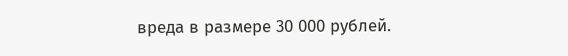вреда в размере 30 000 рублей.